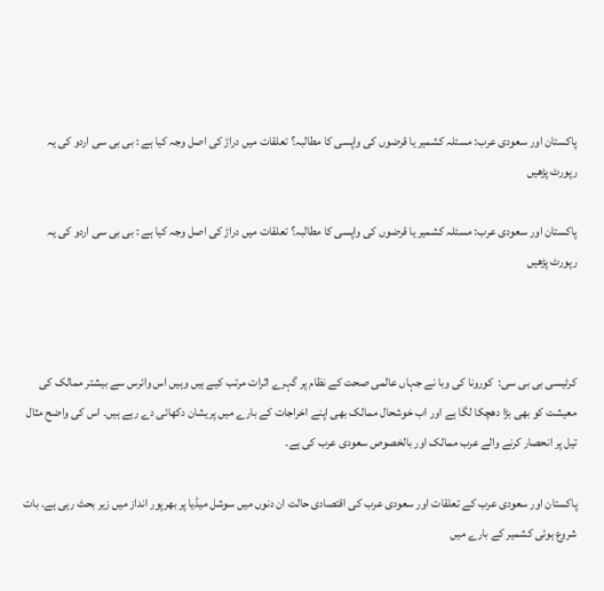پاکستان اور سعودی عرب: مسئلہ کشمیر یا قرضوں کی واپسی کا مطالبہ؟ تعلقات میں دراڑ کی اصل وجہ کیا ہے : بی بی سی اردو کی یہ رپورٹ پڑھیں

پاکستان اور سعودی عرب: مسئلہ کشمیر یا قرضوں کی واپسی کا مطالبہ؟ تعلقات میں دراڑ کی اصل وجہ کیا ہے : بی بی سی اردو کی یہ رپورٹ پڑھیں



کرٹیسی بی بی سی:  کورونا کی وبا نے جہاں عالمی صحت کے نظام پر گہرے اثرات مرتب کیے ہیں وہیں اس وائرس سے بیشتر ممالک کی معیشت کو بھی بڑا دھچکا لگا ہے اور اب خوشحال ممالک بھی اپنے اخراجات کے بارے میں پریشان دکھائی دے رہے ہیں۔ اس کی واضح مثال تیل پر انحصار کرنے والے عرب ممالک اور بالخصوص سعودی عرب کی ہے۔

پاکستان اور سعودی عرب کے تعلقات اور سعودی عرب کی اقتصادی حالت ان دنوں میں سوشل میڈیا پر بھرپور انداز میں زیر بحث رہی ہے۔ بات شروع ہوئی کشمیر کے بارے میں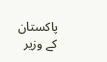پاکستان کے وزیر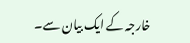خارجہ کے ایک بیان سے۔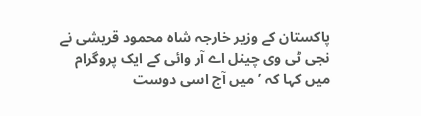پاکستان کے وزیر خارجہ شاہ محمود قریشی نے نجی ٹی وی چینل اے آر وائی کے ایک پروگرام میں کہا کہ ’میں آج اسی دوست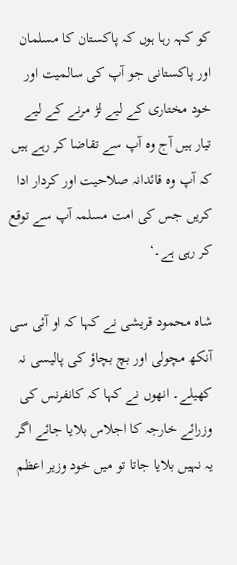کو کہہ رہا ہوں کہ پاکستان کا مسلمان اور پاکستانی جو آپ کی سالمیت اور خود مختاری کے لیے لڑ مرنے کے لیے تیار ہیں آج وہ آپ سے تقاضا کر رہے ہیں کہ آپ وہ قائدانہ صلاحیت اور کردار ادا کریں جس کی امت مسلمہ آپ سے توقع کر رہی ہے۔‘

شاہ محمود قریشی نے کہا کہ او آئی سی آنکھ مچولی اور بچ بچاؤ کی پالیسی نہ کھیلے۔ انھوں نے کہا کہ کانفرنس کی وزرائے خارجہ کا اجلاس بلایا جائے اگر یہ نہیں بلایا جاتا تو میں خود وزیر اعظم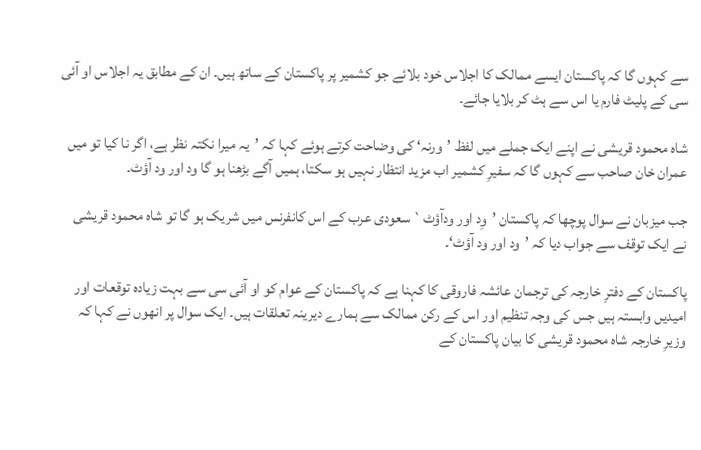سے کہوں گا کہ پاکستان ایسے ممالک کا اجلاس خود بلائے جو کشمیر پر پاکستان کے ساتھ ہیں۔ ان کے مطابق یہ اجلاس او آئی سی کے پلیٹ فارم یا اس سے ہٹ کر بلایا جائے۔

شاہ محمود قریشی نے اپنے ایک جملے میں لفظ ’ورنہ‘ کی وضاحت کرتے ہوئے کہا کہ ’یہ میرا نکتہ نظر ہے، اگر نا کیا تو میں عمران خان صاحب سے کہوں گا کہ سفیرِ کشمیر اب مزید انتظار نہیں ہو سکتا، ہمیں آگے بڑھنا ہو گا ود اور ود آؤٹ۔

جب میزبان نے سوال پوچھا کہ پاکستان ’وِد اور ودآؤٹ` سعودی عرب کے اس کانفرنس میں شریک ہو گا تو شاہ محمود قریشی نے ایک توقف سے جواب دیا کہ ’ود اور ود آؤٹ‘۔

پاکستان کے دفترِ خارجہ کی ترجمان عائشہ فاروقی کا کہنا ہے کہ پاکستان کے عوام کو او آئی سی سے بہت زیادہ توقعات اور امیدیں وابستہ ہیں جس کی وجہ تنظیم اور اس کے رکن ممالک سے ہمارے دیرینہ تعلقات ہیں۔ ایک سوال پر انھوں نے کہا کہ وزیرِ خارجہ شاہ محمود قریشی کا بیان پاکستان کے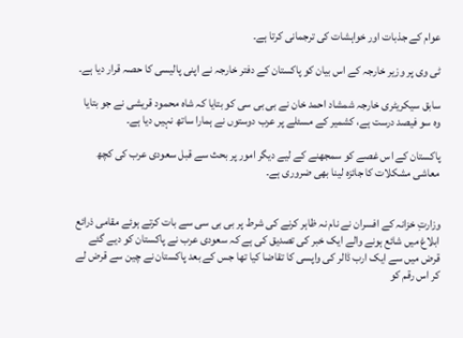عوام کے جذبات اور خواہشات کی ترجمانی کرتا ہے۔

ٹی وی پر وزیر خارجہ کے اس بیان کو پاکستان کے دفتر خارجہ نے اپنی پالیسی کا حصہ قرار دیا ہے۔

سابق سیکریٹری خارجہ شمشاد احمد خان نے بی بی سی کو بتایا کہ شاہ محمود قریشی نے جو بتایا وہ سو فیصد درست ہے، کشمیر کے مسئلے پر عرب دوستوں نے ہمارا ساتھ نہیں دیا ہے۔

پاکستان کے اس غصے کو سمجھنے کے لیے دیگر امور پر بحث سے قبل سعودی عرب کی کچھ معاشی مشکلات کا جائزہ لینا بھی ضروری ہے۔


وزارتِ خزانہ کے افسران نے نام نہ ظاہر کرنے کی شرط پر بی بی سی سے بات کرتے ہوئے مقامی ذرائع ابلاغ میں شائع ہونے والے ایک خبر کی تصدیق کی ہے کہ سعودی عرب نے پاکستان کو دیے گئے قرض میں سے ایک ارب ڈالر کی واپسی کا تقاضا کیا تھا جس کے بعد پاکستان نے چین سے قرض لے کر اس رقم کو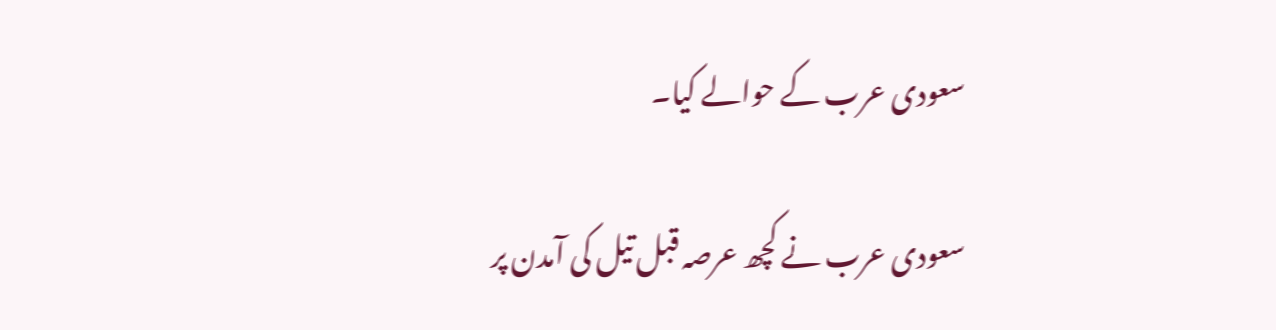سعودی عرب کے حوالے کیا۔

سعودی عرب نے کچھ عرصہ قبل تیل کی آمدن پر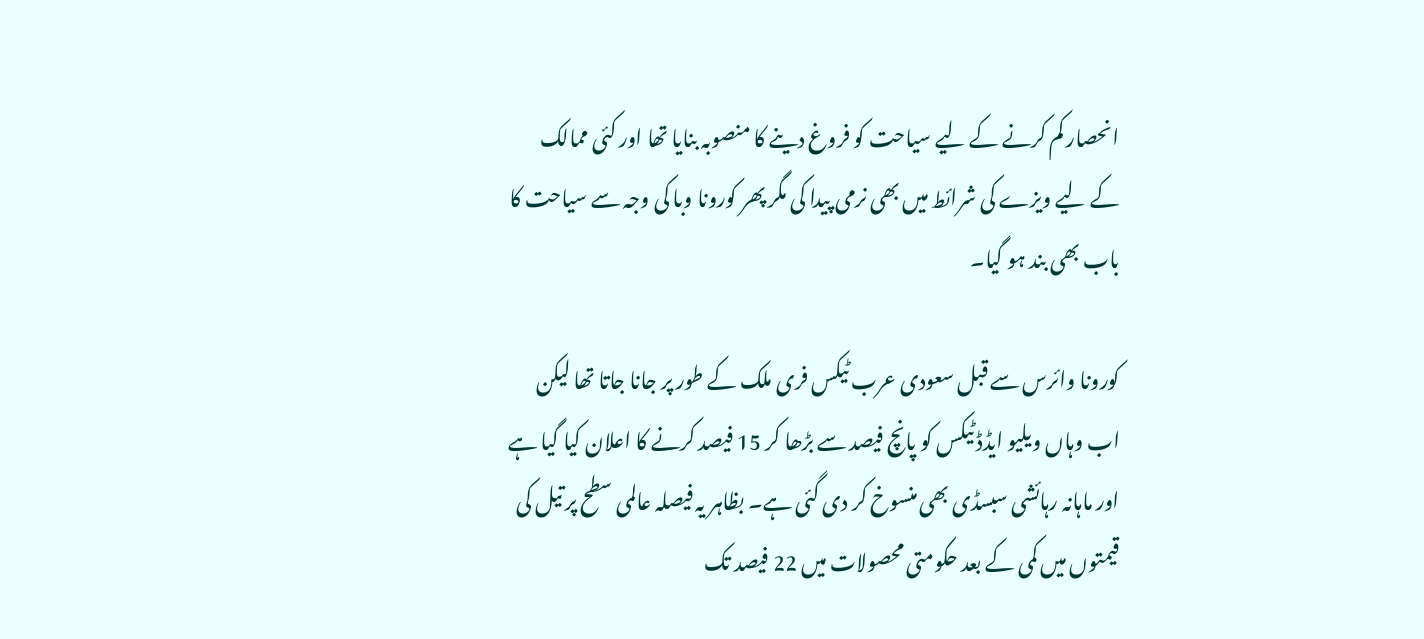انحصار کم کرنے کے لیے سیاحت کو فروغ دینے کا منصوبہ بنایا تھا اور کئی ممالک کے لیے ویزے کی شرائط میں بھی نرمی پیدا کی مگر پھر کورونا وبا کی وجہ سے سیاحت کا باب بھی بند ہو گیا۔

کورونا وائرس سے قبل سعودی عرب ٹیکس فری ملک کے طور پر جانا جاتا تھا لیکن اب وہاں ویلیو ایڈڈ ٹیکس کو پانچ فیصد سے بڑھا کر 15 فیصد کرنے کا اعلان کیا گیا ہے اور ماہانہ رہائشی سبسڈی بھی منسوخ کر دی گئی ہے۔ بظاہر یہ فیصلہ عالمی سطح پر تیل کی قیمتوں میں کمی کے بعد حکومتی محصولات میں 22 فیصد تک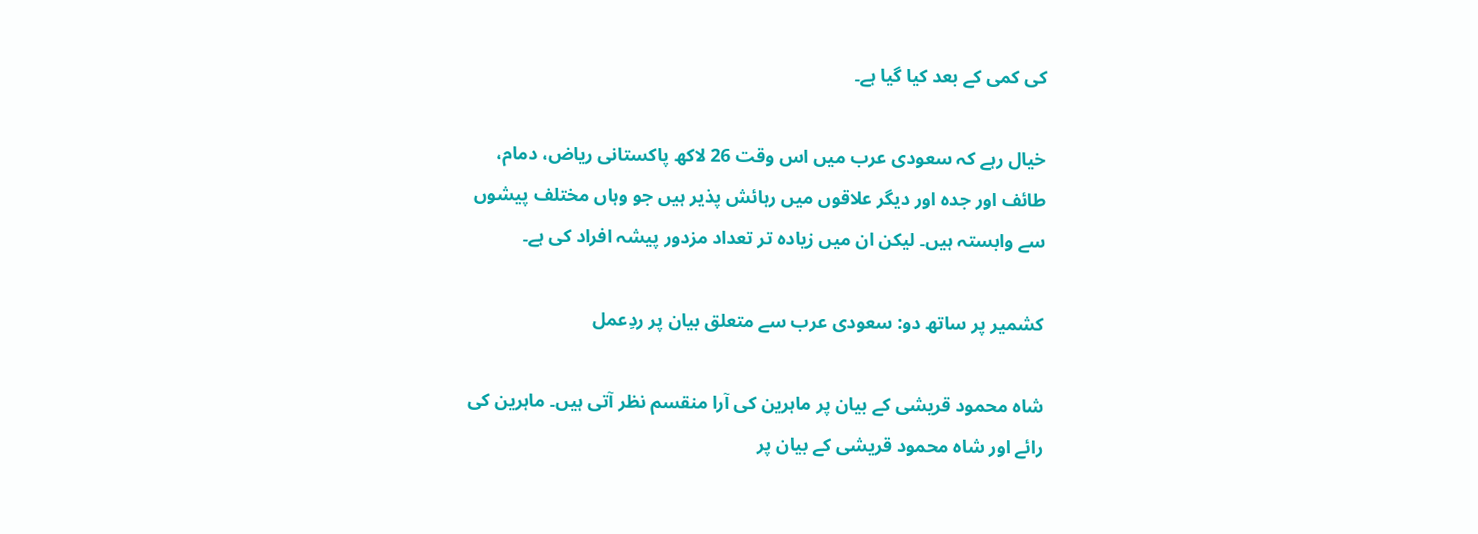کی کمی کے بعد کیا گیا ہے۔

خیال رہے کہ سعودی عرب میں اس وقت 26 لاکھ پاکستانی ریاض، دمام، طائف اور جدہ اور دیگر علاقوں میں رہائش پذیر ہیں جو وہاں مختلف پیشوں سے وابستہ ہیں۔ لیکن ان میں زیادہ تر تعداد مزدور پیشہ افراد کی ہے۔

کشمیر پر ساتھ دو: سعودی عرب سے متعلق بیان پر ردِعمل

شاہ محمود قریشی کے بیان پر ماہرین کی آرا منقسم نظر آتی ہیں۔ ماہرین کی رائے اور شاہ محمود قریشی کے بیان پر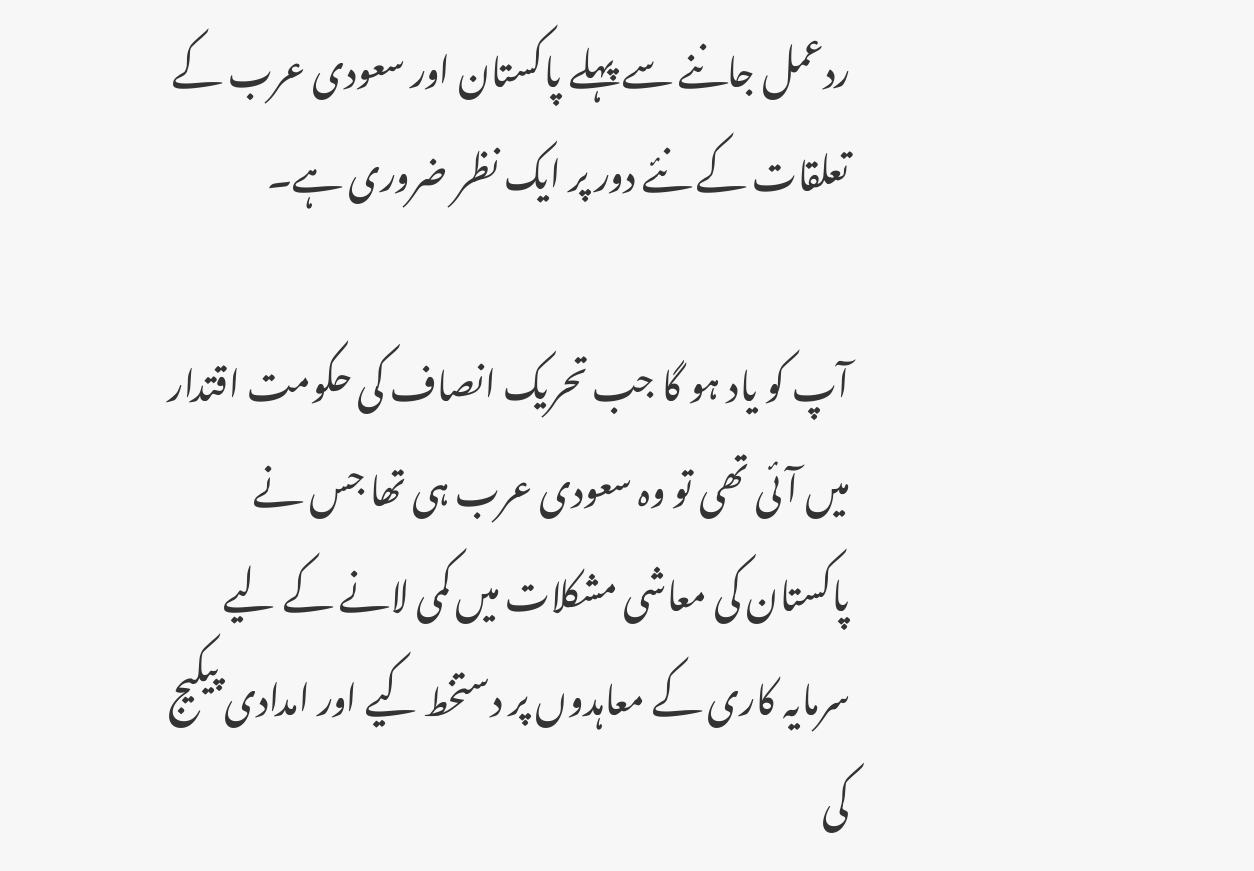ردعمل جاننے سے پہلے پاکستان اور سعودی عرب کے تعلقات کے نئے دور پر ایک نظر ضروری ہے۔

آپ کو یاد ہو گا جب تحریک انصاف کی حکومت اقتدار میں آئی تھی تو وہ سعودی عرب ہی تھا جس نے پاکستان کی معاشی مشکلات میں کمی لانے کے لیے سرمایہ کاری کے معاہدوں پر دستخط کیے اور امدادی پیکیج کی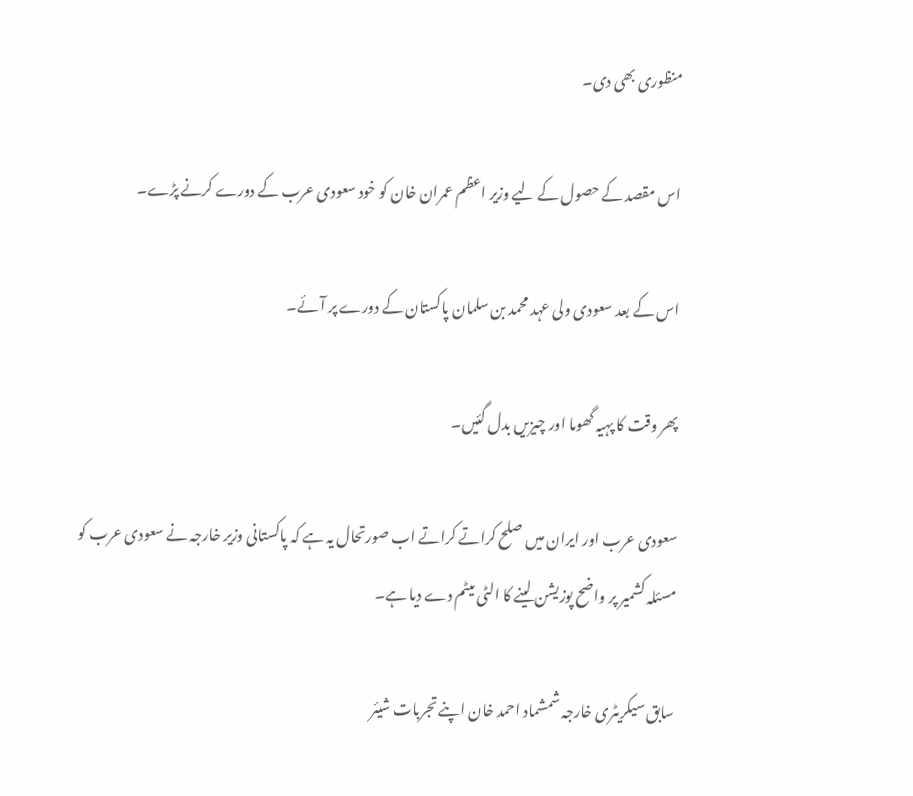منظوری بھی دی۔

اس مقصد کے حصول کے لیے وزیر اعظم عمران خان کو خود سعودی عرب کے دورے کرنے پڑے۔

اس کے بعد سعودی ولی عہد محمد بن سلمان پاکستان کے دورے پر آئے۔

پھر وقت کا پہیہ گھوما اور چیزیں بدل گئیں۔

سعودی عرب اور ایران میں صلح کراتے کراتے اب صورتحال یہ ہے کہ پاکستانی وزیر خارجہ نے سعودی عرب کو مسئلہ کشمیر پر واضح پوزیشن لینے کا الٹی میٹم دے دیا ہے۔

سابق سیکریٹری خارجہ شمشماد احمد خان اپنے تجربات شیئر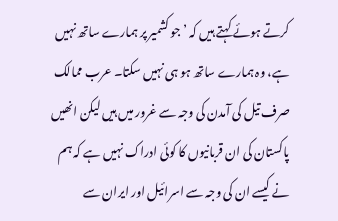کرتے ہوئے کہتے ہیں کہ ’جو کشمیر پر ہمارے ساتھ نہیں ہے، وہ ہمارے ساتھ ہو ہی نہیں سکتا۔ عرب ممالک صرف تیل کی آمدن کی وجہ سے غرور میں ہیں لیکن انھیں پاکستان کی ان قربانیوں کا کوئی ادراک نہیں ہے کہ ہم نے کیسے ان کی وجہ سے اسرائیل اور ایران سے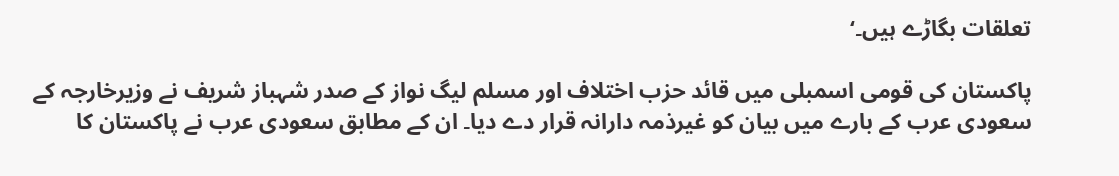تعلقات بگاڑے ہیں۔‘

پاکستان کی قومی اسمبلی میں قائد حزب اختلاف اور مسلم لیگ نواز کے صدر شہباز شریف نے وزیرخارجہ کے سعودی عرب کے بارے میں بیان کو غیرذمہ دارانہ قرار دے دیا۔ ان کے مطابق سعودی عرب نے پاکستان کا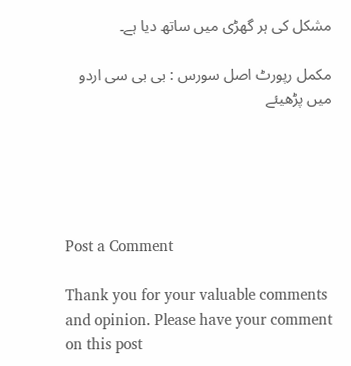مشکل کی ہر گھڑی میں ساتھ دیا ہے۔

مکمل رپورٹ اصل سورس : بی بی سی اردو میں پڑھیئے





Post a Comment

Thank you for your valuable comments and opinion. Please have your comment on this post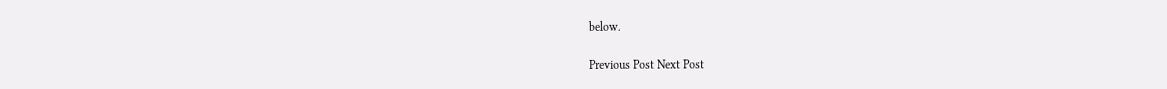below.

Previous Post Next Post